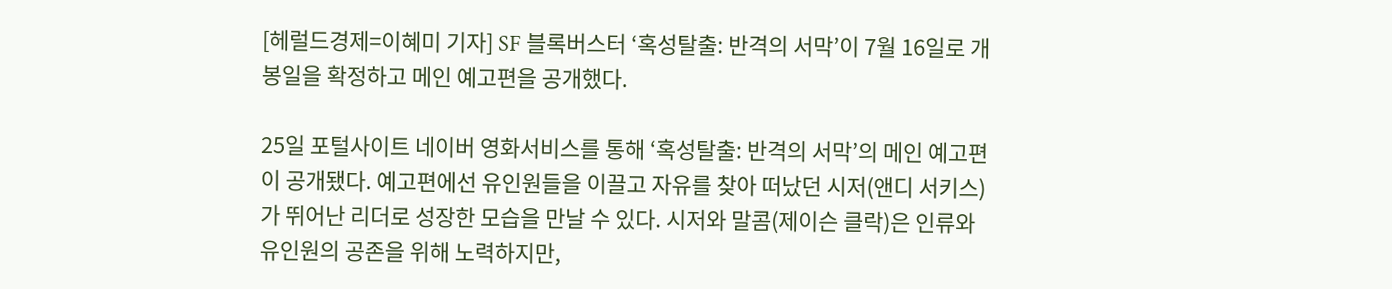[헤럴드경제=이혜미 기자] SF 블록버스터 ‘혹성탈출: 반격의 서막’이 7월 16일로 개봉일을 확정하고 메인 예고편을 공개했다.

25일 포털사이트 네이버 영화서비스를 통해 ‘혹성탈출: 반격의 서막’의 메인 예고편이 공개됐다. 예고편에선 유인원들을 이끌고 자유를 찾아 떠났던 시저(앤디 서키스)가 뛰어난 리더로 성장한 모습을 만날 수 있다. 시저와 말콤(제이슨 클락)은 인류와 유인원의 공존을 위해 노력하지만,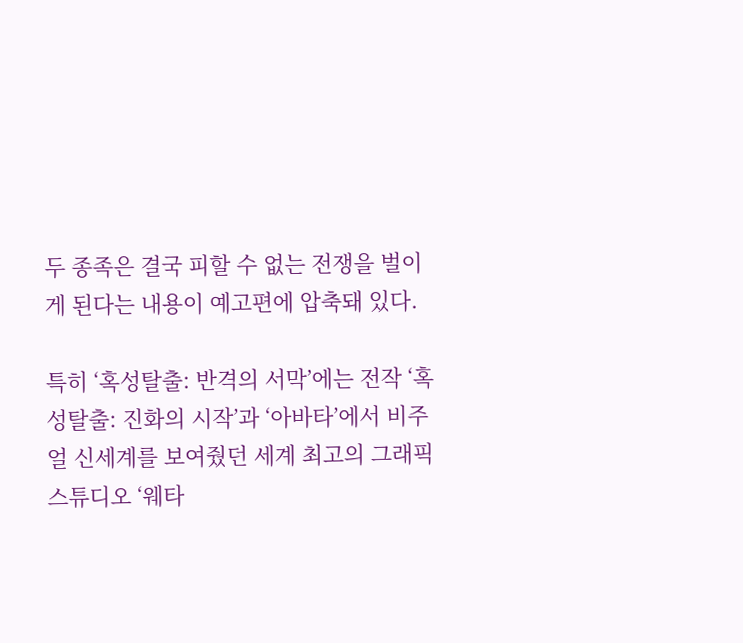두 종족은 결국 피할 수 없는 전쟁을 벌이게 된다는 내용이 예고편에 압축돼 있다.

특히 ‘혹성탈출: 반격의 서막’에는 전작 ‘혹성탈출: 진화의 시작’과 ‘아바타’에서 비주얼 신세계를 보여줬던 세계 최고의 그래픽 스튜디오 ‘웨타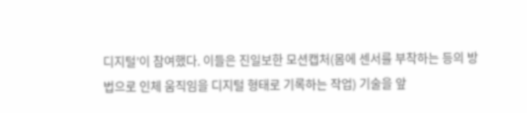디지털’이 참여했다. 이들은 진일보한 모션캡처(몸에 센서를 부착하는 등의 방법으로 인체 움직임을 디지털 형태로 기록하는 작업) 기술을 앞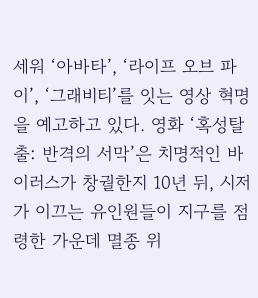세워 ‘아바타’, ‘라이프 오브 파이’, ‘그래비티’를 잇는 영상 혁명을 예고하고 있다. 영화 ‘혹성탈출: 반격의 서막’은 치명적인 바이러스가 창궐한지 10년 뒤, 시저가 이끄는 유인원들이 지구를 점령한 가운데 멸종 위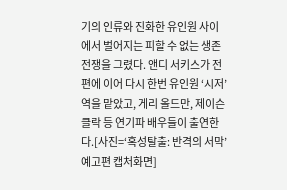기의 인류와 진화한 유인원 사이에서 벌어지는 피할 수 없는 생존 전쟁을 그렸다. 앤디 서키스가 전편에 이어 다시 한번 유인원 ‘시저’ 역을 맡았고, 게리 올드만, 제이슨 클락 등 연기파 배우들이 출연한다.[사진=‘혹성탈출: 반격의 서막’ 예고편 캡처화면]